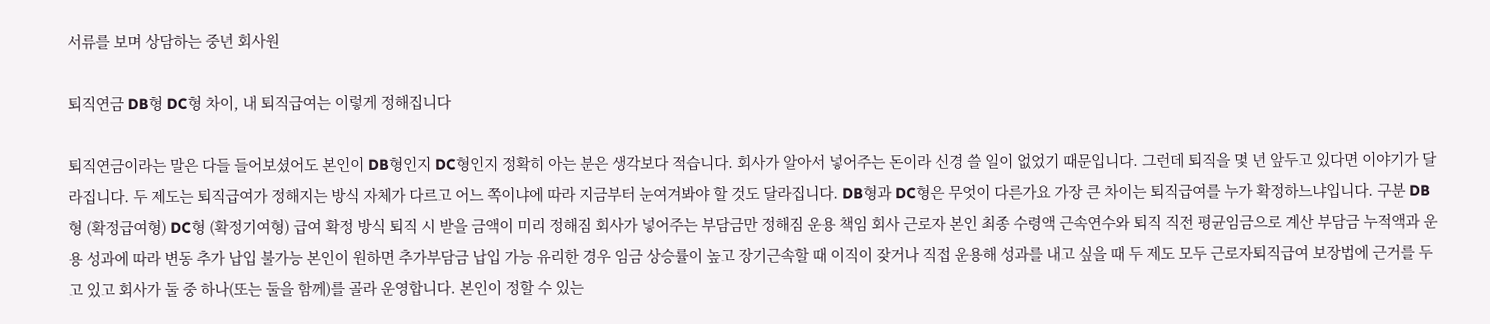서류를 보며 상담하는 중년 회사원

퇴직연금 DB형 DC형 차이, 내 퇴직급여는 이렇게 정해집니다

퇴직연금이라는 말은 다들 들어보셨어도 본인이 DB형인지 DC형인지 정확히 아는 분은 생각보다 적습니다. 회사가 알아서 넣어주는 돈이라 신경 쓸 일이 없었기 때문입니다. 그런데 퇴직을 몇 년 앞두고 있다면 이야기가 달라집니다. 두 제도는 퇴직급여가 정해지는 방식 자체가 다르고 어느 쪽이냐에 따라 지금부터 눈여겨봐야 할 것도 달라집니다. DB형과 DC형은 무엇이 다른가요 가장 큰 차이는 퇴직급여를 누가 확정하느냐입니다. 구분 DB형 (확정급여형) DC형 (확정기여형) 급여 확정 방식 퇴직 시 받을 금액이 미리 정해짐 회사가 넣어주는 부담금만 정해짐 운용 책임 회사 근로자 본인 최종 수령액 근속연수와 퇴직 직전 평균임금으로 계산 부담금 누적액과 운용 성과에 따라 변동 추가 납입 불가능 본인이 원하면 추가부담금 납입 가능 유리한 경우 임금 상승률이 높고 장기근속할 때 이직이 잦거나 직접 운용해 성과를 내고 싶을 때 두 제도 모두 근로자퇴직급여 보장법에 근거를 두고 있고 회사가 둘 중 하나(또는 둘을 함께)를 골라 운영합니다. 본인이 정할 수 있는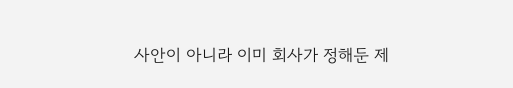사안이 아니라 이미 회사가 정해둔 제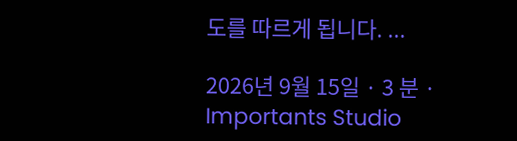도를 따르게 됩니다. ...

2026년 9월 15일 · 3 분 · Importants Studio